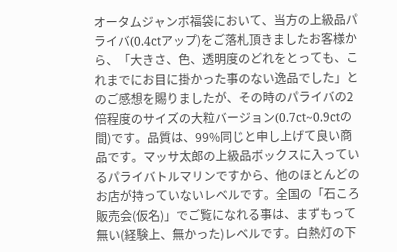オータムジャンボ福袋において、当方の上級品パライバ(0.4ctアップ)をご落札頂きましたお客様から、「大きさ、色、透明度のどれをとっても、これまでにお目に掛かった事のない逸品でした」とのご感想を賜りましたが、その時のパライバの2倍程度のサイズの大粒バージョン(0.7ct~0.9ctの間)です。品質は、99%同じと申し上げて良い商品です。マッサ太郎の上級品ボックスに入っているパライバトルマリンですから、他のほとんどのお店が持っていないレベルです。全国の「石ころ販売会(仮名)」でご覧になれる事は、まずもって無い(経験上、無かった)レベルです。白熱灯の下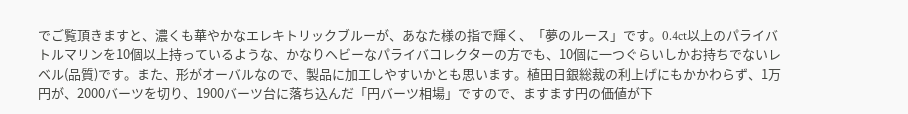でご覧頂きますと、濃くも華やかなエレキトリックブルーが、あなた様の指で輝く、「夢のルース」です。0.4ct以上のパライバトルマリンを10個以上持っているような、かなりヘビーなパライバコレクターの方でも、10個に一つぐらいしかお持ちでないレベル(品質)です。また、形がオーバルなので、製品に加工しやすいかとも思います。植田日銀総裁の利上げにもかかわらず、1万円が、2000バーツを切り、1900バーツ台に落ち込んだ「円バーツ相場」ですので、ますます円の価値が下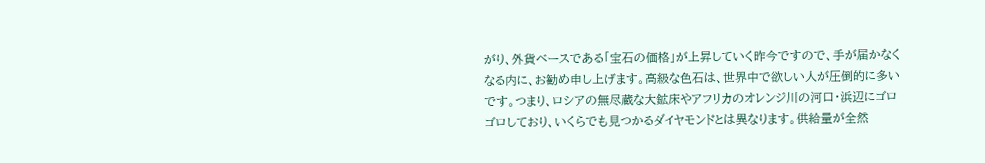がり、外貨ベースである「宝石の価格」が上昇していく昨今ですので、手が届かなくなる内に、お勧め申し上げます。高級な色石は、世界中で欲しい人が圧倒的に多いです。つまり、ロシアの無尽蔵な大鉱床やアフリカのオレンジ川の河口・浜辺にゴロゴロしており、いくらでも見つかるダイヤモンドとは異なります。供給量が全然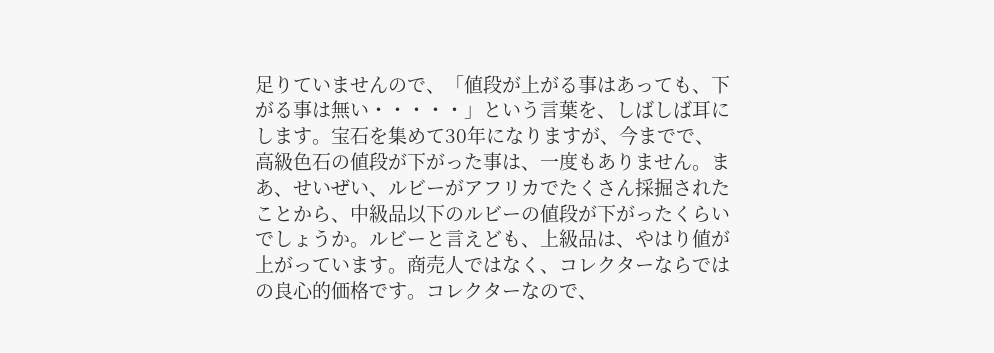足りていませんので、「値段が上がる事はあっても、下がる事は無い・・・・・」という言葉を、しばしば耳にします。宝石を集めて30年になりますが、今までで、高級色石の値段が下がった事は、一度もありません。まあ、せいぜい、ルビーがアフリカでたくさん採掘されたことから、中級品以下のルビーの値段が下がったくらいでしょうか。ルビーと言えども、上級品は、やはり値が上がっています。商売人ではなく、コレクターならではの良心的価格です。コレクターなので、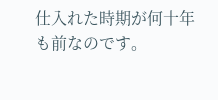仕入れた時期が何十年も前なのです。